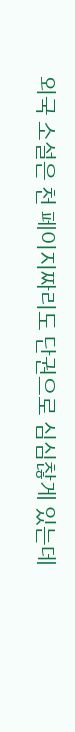외국 소설은 천 페이지짜리도 단권으로 심심찮게 있는데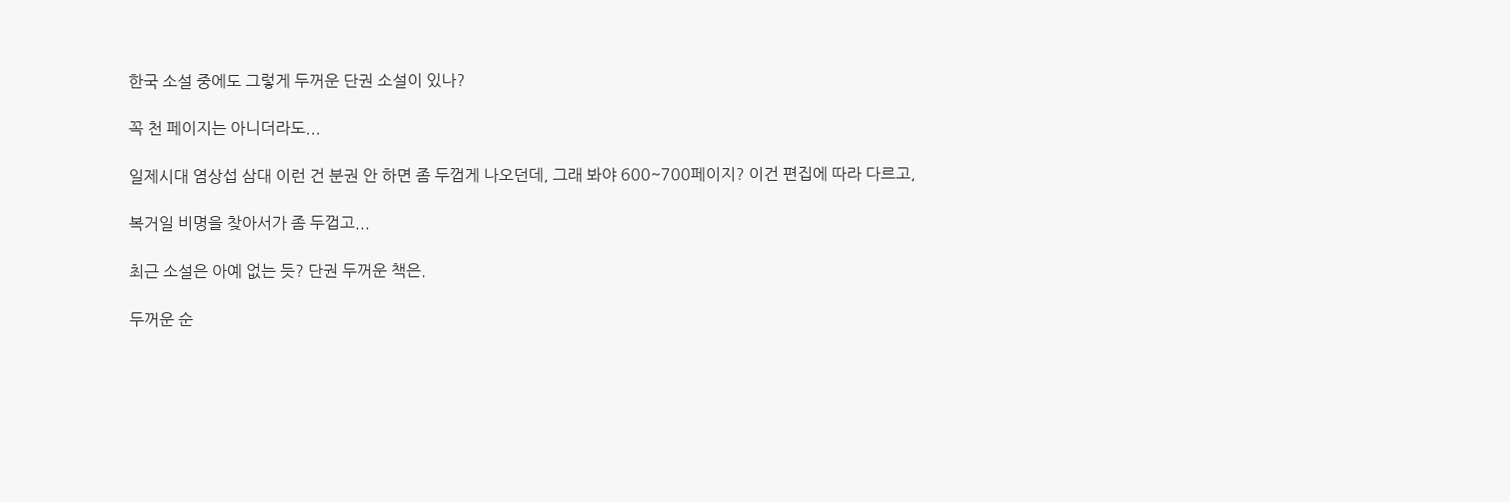한국 소설 중에도 그렇게 두꺼운 단권 소설이 있나?

꼭 천 페이지는 아니더라도...

일제시대 염상섭 삼대 이런 건 분권 안 하면 좀 두껍게 나오던데, 그래 봐야 600~700페이지? 이건 편집에 따라 다르고,

복거일 비명을 찾아서가 좀 두껍고...

최근 소설은 아예 없는 듯? 단권 두꺼운 책은.

두꺼운 순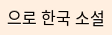으로 한국 소설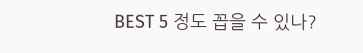BEST 5 정도 꼽을 수 있나?